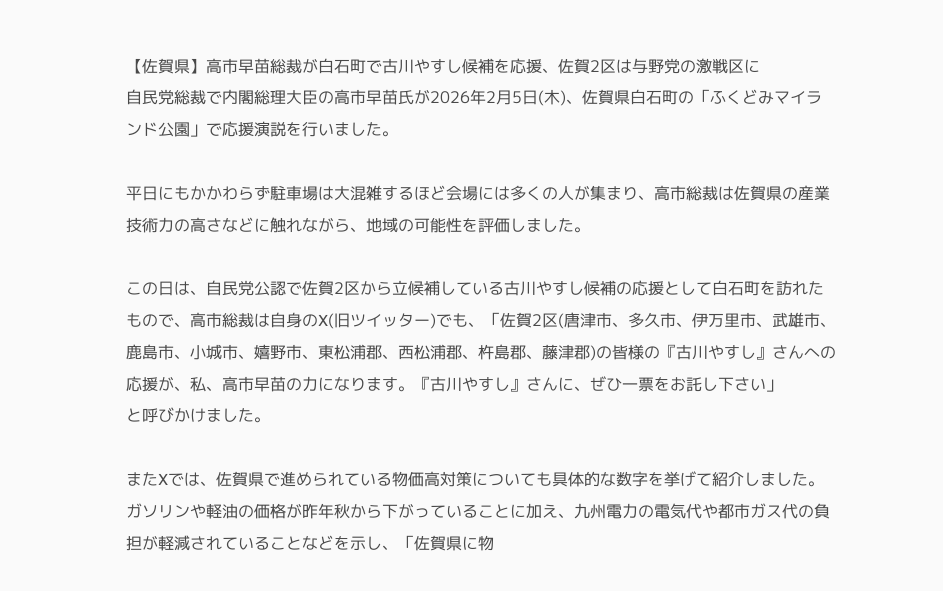【佐賀県】高市早苗総裁が白石町で古川やすし候補を応援、佐賀2区は与野党の激戦区に
自民党総裁で内閣総理大臣の高市早苗氏が2026年2月5日(木)、佐賀県白石町の「ふくどみマイランド公園」で応援演説を行いました。

平日にもかかわらず駐車場は大混雑するほど会場には多くの人が集まり、高市総裁は佐賀県の産業技術力の高さなどに触れながら、地域の可能性を評価しました。

この日は、自民党公認で佐賀2区から立候補している古川やすし候補の応援として白石町を訪れたもので、高市総裁は自身のX(旧ツイッター)でも、「佐賀2区(唐津市、多久市、伊万里市、武雄市、鹿島市、小城市、嬉野市、東松浦郡、西松浦郡、杵島郡、藤津郡)の皆様の『古川やすし』さんへの応援が、私、高市早苗の力になります。『古川やすし』さんに、ぜひ一票をお託し下さい」
と呼びかけました。

またXでは、佐賀県で進められている物価高対策についても具体的な数字を挙げて紹介しました。ガソリンや軽油の価格が昨年秋から下がっていることに加え、九州電力の電気代や都市ガス代の負担が軽減されていることなどを示し、「佐賀県に物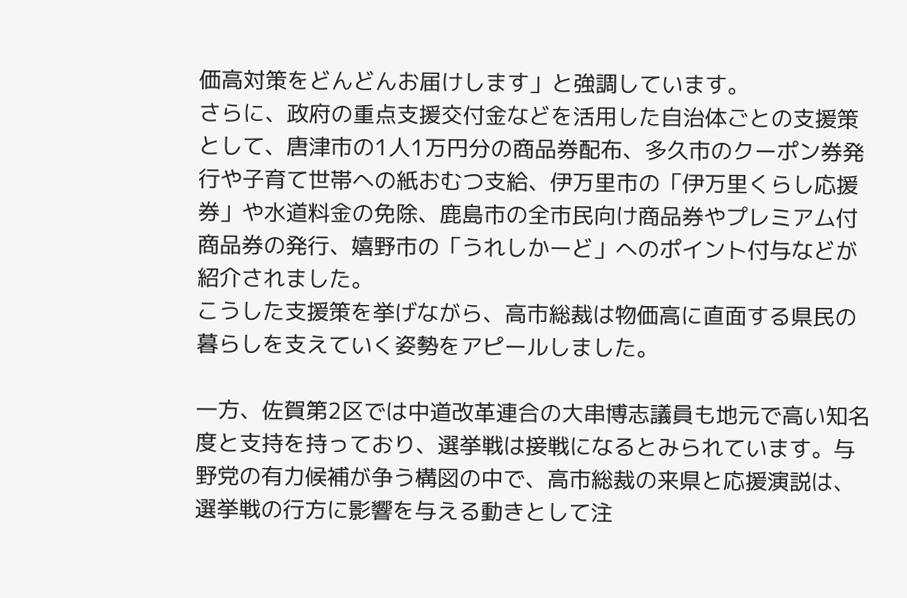価高対策をどんどんお届けします」と強調しています。
さらに、政府の重点支援交付金などを活用した自治体ごとの支援策として、唐津市の1人1万円分の商品券配布、多久市のクーポン券発行や子育て世帯への紙おむつ支給、伊万里市の「伊万里くらし応援券」や水道料金の免除、鹿島市の全市民向け商品券やプレミアム付商品券の発行、嬉野市の「うれしかーど」へのポイント付与などが紹介されました。
こうした支援策を挙げながら、高市総裁は物価高に直面する県民の暮らしを支えていく姿勢をアピールしました。

一方、佐賀第2区では中道改革連合の大串博志議員も地元で高い知名度と支持を持っており、選挙戦は接戦になるとみられています。与野党の有力候補が争う構図の中で、高市総裁の来県と応援演説は、選挙戦の行方に影響を与える動きとして注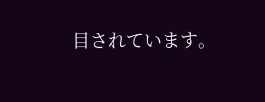目されています。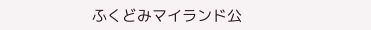ふくどみマイランド公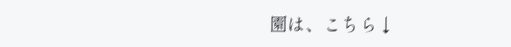園は、こちら↓